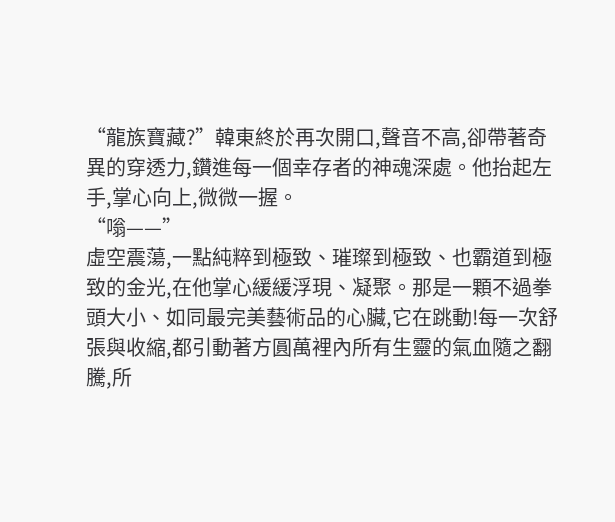“龍族寶藏?”韓東終於再次開口,聲音不高,卻帶著奇異的穿透力,鑽進每一個幸存者的神魂深處。他抬起左手,掌心向上,微微一握。
“嗡——”
虛空震蕩,一點純粹到極致、璀璨到極致、也霸道到極致的金光,在他掌心緩緩浮現、凝聚。那是一顆不過拳頭大小、如同最完美藝術品的心臟,它在跳動!每一次舒張與收縮,都引動著方圓萬裡內所有生靈的氣血隨之翻騰,所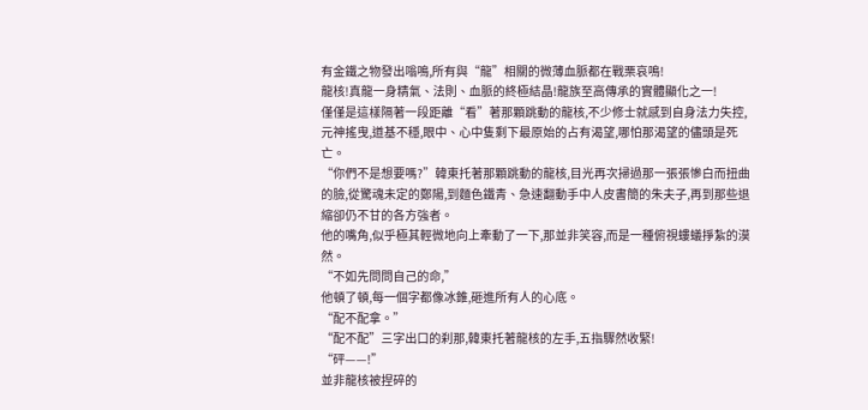有金鐵之物發出嗡鳴,所有與“龍”相關的微薄血脈都在戰栗哀鳴!
龍核!真龍一身精氣、法則、血脈的終極結晶!龍族至高傳承的實體顯化之一!
僅僅是這樣隔著一段距離“看”著那顆跳動的龍核,不少修士就感到自身法力失控,元神搖曳,道基不穩,眼中、心中隻剩下最原始的占有渴望,哪怕那渴望的儘頭是死亡。
“你們不是想要嗎?”韓東托著那顆跳動的龍核,目光再次掃過那一張張慘白而扭曲的臉,從驚魂未定的鄭陽,到麵色鐵青、急速翻動手中人皮書簡的朱夫子,再到那些退縮卻仍不甘的各方強者。
他的嘴角,似乎極其輕微地向上牽動了一下,那並非笑容,而是一種俯視螻蟻掙紮的漠然。
“不如先問問自己的命,”
他頓了頓,每一個字都像冰錐,砸進所有人的心底。
“配不配拿。”
“配不配”三字出口的刹那,韓東托著龍核的左手,五指驟然收緊!
“砰——!”
並非龍核被捏碎的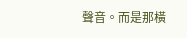聲音。而是那橫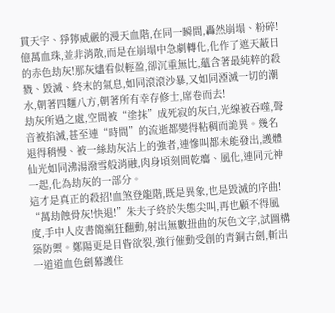貫天宇、猙獰威嚴的漫天血階,在同一瞬間,轟然崩塌、粉碎!
億萬血珠,並非消散,而是在崩塌中急劇轉化,化作了遮天蔽日的赤色劫灰!那灰燼看似輕盈,卻沉重無比,蘊含著最純粹的殺戮、毀滅、終末的氣息,如同滾滾沙暴,又如同湮滅一切的潮水,朝著四麵八方,朝著所有幸存修士,席卷而去!
劫灰所過之處,空間被“塗抹”成死寂的灰白,光線被吞噬,聲音被掐滅,甚至連“時間”的流逝都變得粘稠而詭異。幾名退得稍慢、被一絲劫灰沾上的強者,連慘叫都未能發出,護體仙光如同沸湯潑雪般消融,肉身頃刻間乾癟、風化,連同元神一起,化為劫灰的一部分。
這才是真正的殺招!血煞登龍階,既是異象,也是毀滅的序曲!
“萬劫蝕骨灰!快退!”朱夫子終於失態尖叫,再也顧不得風度,手中人皮書簡瘋狂翻動,射出無數扭曲的灰色文字,試圖構築防禦。鄭陽更是目眥欲裂,強行催動受創的青銅古劍,斬出一道道血色劍幕護住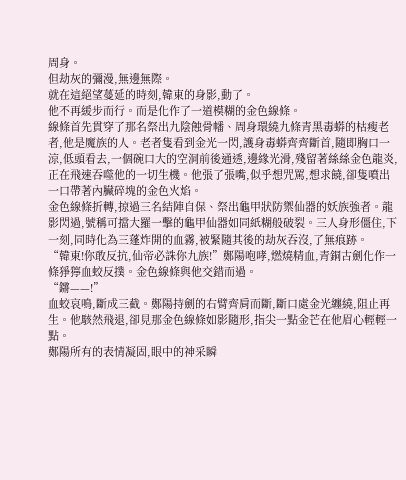周身。
但劫灰的彌漫,無邊無際。
就在這絕望蔓延的時刻,韓東的身影,動了。
他不再緩步而行。而是化作了一道模糊的金色線條。
線條首先貫穿了那名祭出九陰蝕骨幡、周身環繞九條青黑毒蟒的枯瘦老者,他是魔族的人。老者隻看到金光一閃,護身毒蟒齊齊斷首,隨即胸口一涼,低頭看去,一個碗口大的空洞前後通透,邊緣光滑,殘留著絲絲金色龍炎,正在飛速吞噬他的一切生機。他張了張嘴,似乎想咒罵,想求饒,卻隻噴出一口帶著內臟碎塊的金色火焰。
金色線條折轉,掠過三名結陣自保、祭出龜甲狀防禦仙器的妖族強者。龍影閃過,號稱可擋大羅一擊的龜甲仙器如同紙糊般破裂。三人身形僵住,下一刻,同時化為三蓬炸開的血霧,被緊隨其後的劫灰吞沒,了無痕跡。
“韓東!你敢反抗,仙帝必誅你九族!”鄭陽咆哮,燃燒精血,青銅古劍化作一條猙獰血蛟反撲。金色線條與他交錯而過。
“鏘——!”
血蛟哀鳴,斷成三截。鄭陽持劍的右臂齊肩而斷,斷口處金光纏繞,阻止再生。他駭然飛退,卻見那金色線條如影隨形,指尖一點金芒在他眉心輕輕一點。
鄭陽所有的表情凝固,眼中的神采瞬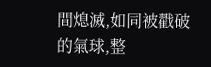間熄滅,如同被戳破的氣球,整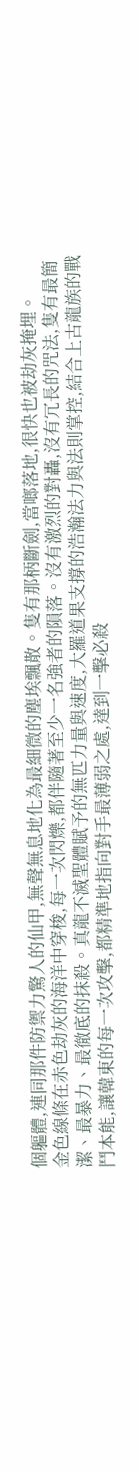個軀體,連同那件防禦力驚人的仙甲,無聲無息地化為最細微的塵埃飄散。隻有那柄斷劍,當啷落地,很快也被劫灰掩埋。
金色線條在赤色劫灰的海洋中穿梭,每一次閃爍,都伴隨著至少一名強者的隕落。沒有激烈的對轟,沒有冗長的咒法,隻有最簡潔、最暴力、最徹底的抹殺。真龍不滅聖體賦予的無匹力量與速度,大羅道果支撐的浩瀚法力與法則掌控,結合上古龍族的戰鬥本能,讓韓東的每一次攻擊,都精準地指向對手最薄弱之處,達到一擊必殺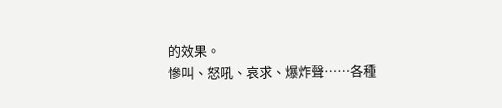的效果。
慘叫、怒吼、哀求、爆炸聲……各種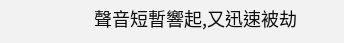聲音短暫響起,又迅速被劫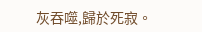灰吞噬,歸於死寂。